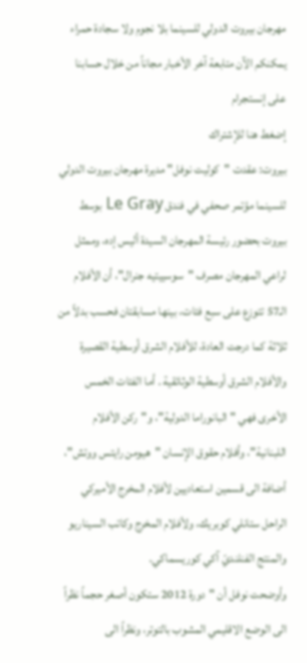مهرجان بيروت الدولي للسينما بلا نجوم ولا سجادة حمراء
يمكنكم الآن متابعة آخر الأخبار مجاناً من خلال حسابنا على إنستجرام
إضغط هنا للإشتراك
بيروت: عقدت "كوليت نوفل" مديرة مهرجان بيروت الدولي للسينما مؤتمر صحفي في فندق Le Gray بوسط بيروت بحضور رئيسة المهرجان السيدة أليس إده، وممثل لراعي المهرجان مصرف "سوسييتيه جنرال"، أن الأفلام الـ57 تتوزع على سبع فئات، بينها مسابقتان فحسب بدلاً من ثلاثة كما درجت العادة، للأفلام الشرق أوسطية القصيرة والأفلام الشرق أوسطية الوثائقية . أما الفئات الخمس الأخرى فهي "البانوراما الدولية"، و"ركن الأفلام اللبنانية"، وأفلام حقوق الإنسان "هيومن رايتس ووتش"، أضافة الى قسمين استعاديين لأفلام المخرج الأميركي الراحل ستانلي كوبريك، ولأفلام المخرج وكاتب السيناريو والمنتج الفنلنديّ آكي كوريسماكي.
وأوضحت نوفل أن "دورة 2012 ستكون أصغر حجماً نظراً الى الوضع الاقليمي المشوب بالتوتر، ونظراً الى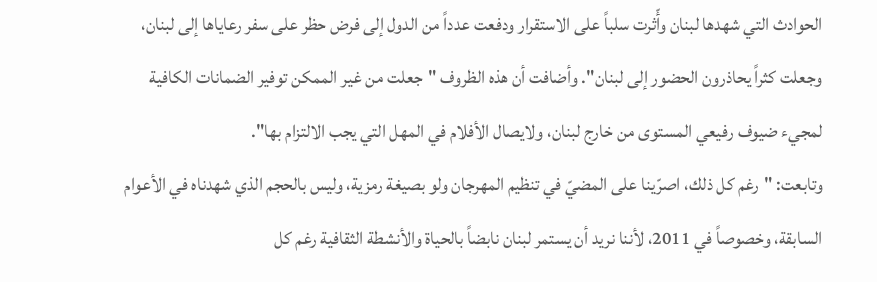الحوادث التي شهدها لبنان وأّثرت سلباً على الاستقرار ودفعت عدداً من الدول إلى فرض حظر على سفر رعاياها إلى لبنان، وجعلت كثراً يحاذرون الحضور إلى لبنان". وأضافت أن هذه الظروف "جعلت من غير الممكن توفير الضمانات الكافية لمجيء ضيوف رفيعي المستوى من خارج لبنان، ولايصال الأفلام في المهل التي يجب الالتزام بها".
وتابعت: "رغم كل ذلك، اصرّينا على المضيّ في تنظيم المهرجان ولو بصيغة رمزية، وليس بالحجم الذي شهدناه في الأعوام السابقة، وخصوصاً في 2011، لأننا نريد أن يستمر لبنان نابضاً بالحياة والأنشطة الثقافية رغم كل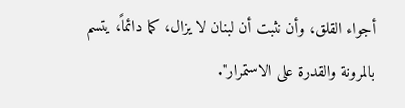أجواء القلق، وأن نثبت أن لبنان لا يزال، كما دائماً، يتسم بالمرونة والقدرة على الاستمرار".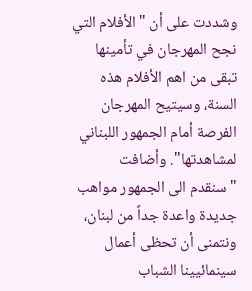وشددت على أن "الأفلام التي نجح المهرجان في تأمينها تبقى من اهم الأفلام هذه السنة، وسيتيح المهرجان الفرصة أمام الجمهور اللبناني لمشاهدتها". وأضافت "سنقدم الى الجمهور مواهب جديدة واعدة جداً من لبنان، ونتمنى أن تحظى أعمال سينمائيينا الشباب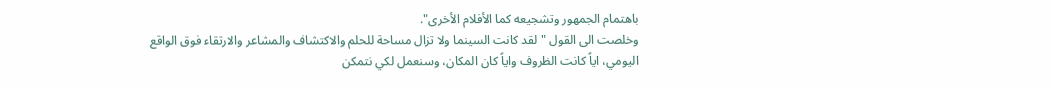باهتمام الجمهور وتشجيعه كما الأفلام الأخرى".
وخلصت الى القول "لقد كانت السينما ولا تزال مساحة للحلم والاكتشاف والمشاعر والارتقاء فوق الواقع اليومي، اياً كانت الظروف واياً كان المكان، وسنعمل لكي نتمكن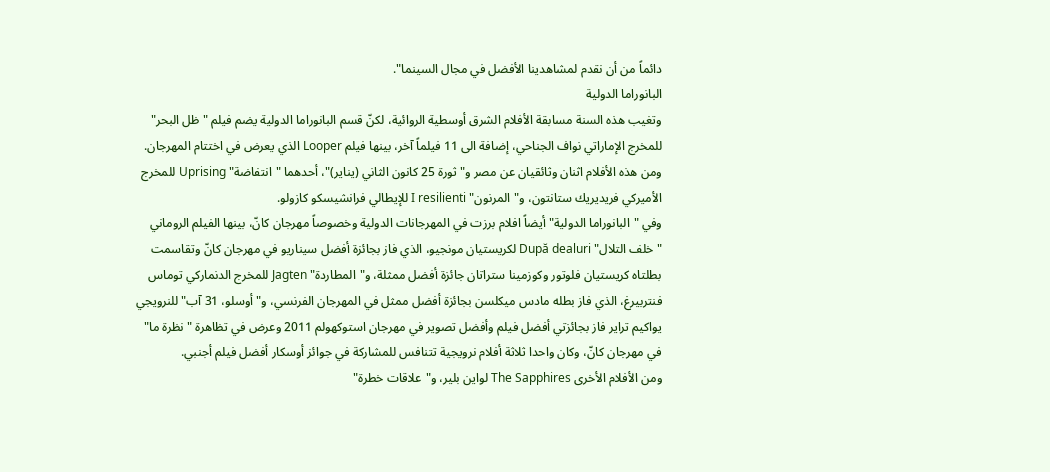دائماً من أن نقدم لمشاهدينا الأفضل في مجال السينما".
البانوراما الدولية
وتغيب هذه السنة مسابقة الأفلام الشرق أوسطية الروائية، لكنّ قسم البانوراما الدولية يضم فيلم "ظل البحر" للمخرج الإماراتي نواف الجناحي، إضافة الى 11 فيلماً آخر، بينها فيلم Looper الذي يعرض في اختتام المهرجان.
ومن هذه الأفلام اثنان وثائقيان عن مصر و"ثورة 25 كانون الثاني (يناير)"، أحدهما "انتفاضة" Uprising للمخرج الأميركي فريديريك ستانتون، و"المرنون" I resilienti للإيطالي فرانشيسكو كازولو.
وفي "البانوراما الدولية" أيضاً افلام برزت في المهرجانات الدولية وخصوصاً مهرجان كانّ، بينها الفيلم الروماني "خلف التلال" După dealuri لكريستيان مونجيو، الذي فاز بجائزة أفضل سيناريو في مهرجان كانّ وتقاسمت بطلتاه كريستيان فلوتور وكوزمينا ستراتان جائزة أفضل ممثلة، و"المطاردة" Jagten للمخرج الدنماركي توماس فنتربيرغ، الذي فاز بطله مادس ميكلسن بجائزة أفضل ممثل في المهرجان الفرنسي، و"أوسلو، 31 آب" للنرويجي يواكيم تراير فاز بجائزتي أفضل فيلم وأفضل تصوير في مهرجان استوكهولم 2011 وعرض في تظاهرة "نظرة ما" في مهرجان كانّ، وكان واحدا ثلاثة أفلام نرويجية تتنافس للمشاركة في جوائز أوسكار أفضل فيلم أجنبي.
ومن الأفلام الأخرى The Sapphires لواين بلير، و"علاقات خطرة"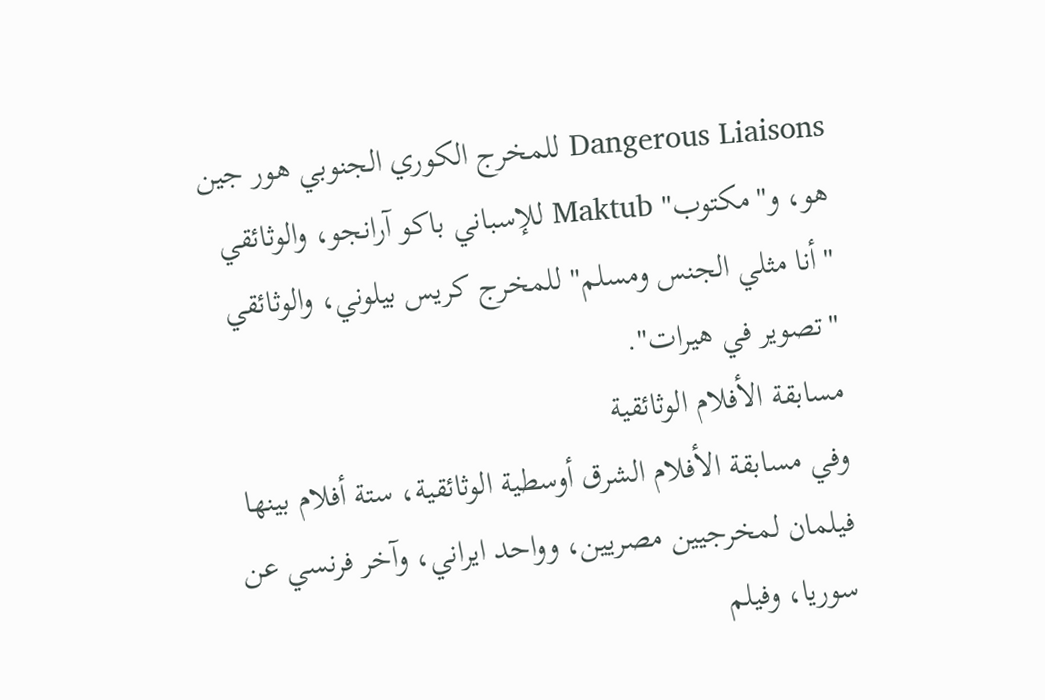Dangerous Liaisons للمخرج الكوري الجنوبي هور جين هو، و"مكتوب" Maktub للإسباني باكو آرانجو، والوثائقي "أنا مثلي الجنس ومسلم" للمخرج كريس بيلوني، والوثائقي "تصوير في هيرات".
مسابقة الأفلام الوثائقية
وفي مسابقة الأفلام الشرق أوسطية الوثائقية، ستة أفلام بينها فيلمان لمخرجيين مصريين، وواحد ايراني، وآخر فرنسي عن سوريا، وفيلم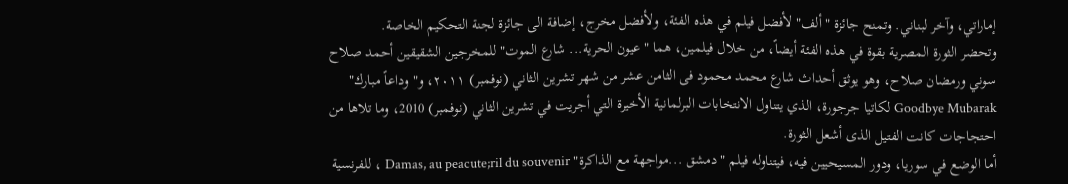إماراتي، وآخر لبناني. وتمنح جائزة "ألف" لأفضل فيلم في هذه الفئة، ولأفضل مخرج، إضافة الى جائزة لجنة التحكيم الخاصة.
وتحضر الثورة المصرية بقوة في هذه الفئة أيضاً، من خلال فيلمين، هما "عيون الحرية... شارع الموت" للمخرجين الشقيقين أحمد صلاح سوني ورمضان صلاح، وهو يوثق أحداث شارع محمد محمود فى الثامن عشر من شهر تشرين الثاني (نوفمبر) ٢٠١١، و"وداعاً مبارك" Goodbye Mubarak لكاتيا جرجورة، الذي يتناول الانتخابات البرلمانية الأخيرة التي أجريت في تشرين الثاني (نوفمبر) 2010، وما تلاها من احتجاجات كانت الفتيل الذى أشعل الثورة.
أما الوضع في سوريا، ودور المسيحيين فيه، فيتناوله فيلم "دمشق ...مواجهة مع الذاكرة" Damas, au peacute;ril du souvenir ، للفرنسية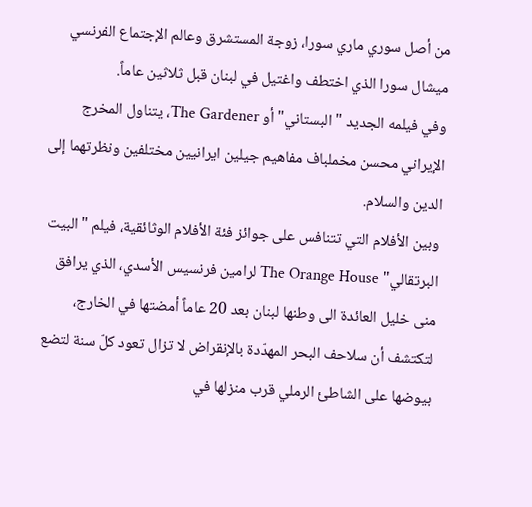من أصل سوري ماري سورا، زوجة المستشرق وعالم الإجتماع الفرنسي ميشال سورا الذي اختطف واغتيل في لبنان قبل ثلاثين عاماً.
وفي فيلمه الجديد " البستاني" أو The Gardener، يتناول المخرج الإيراني محسن مخملباف مفاهيم جيلين ايرانيين مختلفين ونظرتهما إلى الدين والسلام.
وبين الأفلام التي تتنافس على جوائز فئة الأفلام الوثائقية، فيلم "البيت البرتقالي" The Orange House لرامين فرنسيس الأسدي، الذي يرافق منى خليل العائدة الى وطنها لبنان بعد 20 عاماً أمضتها في الخارج، لتكتشف أن سلاحف البحر المهدّدة بالإنقراض لا تزال تعود كلّ سنة لتضع بيوضها على الشاطئ الرملي قرب منزلها في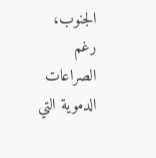الجنوب، رغم الصراعات الدموية التي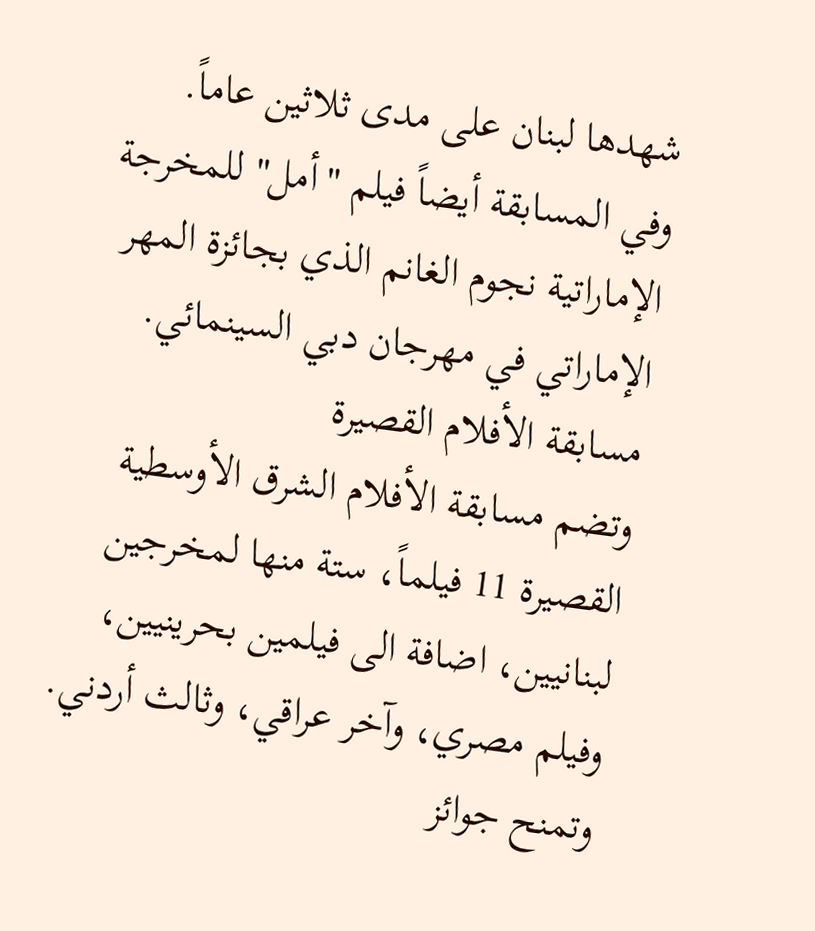شهدها لبنان على مدى ثلاثين عاماً.
وفي المسابقة أيضاً فيلم "أمل" للمخرجة الإماراتية نجوم الغانم الذي بجائزة المهر الإماراتي في مهرجان دبي السينمائي.
مسابقة الأفلام القصيرة
وتضم مسابقة الأفلام الشرق الأوسطية القصيرة 11 فيلماً، ستة منها لمخرجين لبنانيين، اضافة الى فيلمين بحرينيين، وفيلم مصري، وآخر عراقي، وثالث أردني. وتمنح جوائز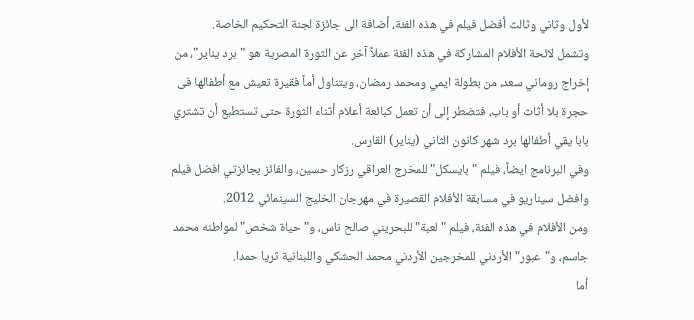لأول وثاني وثالث أفضل فيلم في هذه الفئة، أضافة الى جائزة لجنة التحكيم الخاصة.
وتشمل لائحة الأفلام المشاركة في هذه الفئة عملاً آخر عن الثورة المصرية هو "برد يناير"، من إخراج روماني سعد، من بطولة ايمي ومحمد رمضان، ويتناول أماً فقيرة تعيش مع أطفالها فى حجرة بلا أثاث أو باب، فتضطر إلى أن تعمل كبائعة أعلام أثناء الثورة حتى تستطيع أن تشتري بابا يقي أطفالها برد شهر كانون الثاني (يناير) القارس.
وفي البرنامج ايضاً، فيلم "بايسكل" للمخرج العراقي رزكار حسين، والفائز بجائزتي افضل فيلم وافضل سيناريو في مسابقة الأفلام القصيرة في مهرجان الخليج السينمائي 2012.
ومن الأفلام في هذه الفئة، فيلم "لعبة" للبحريني صالح ناس، و"حياة شخص" لمواطنه محمد جاسم، و"عبور" الأردني للمخرجين الأردني محمد الحشكي واللبنانية ثريا حمدا.
أما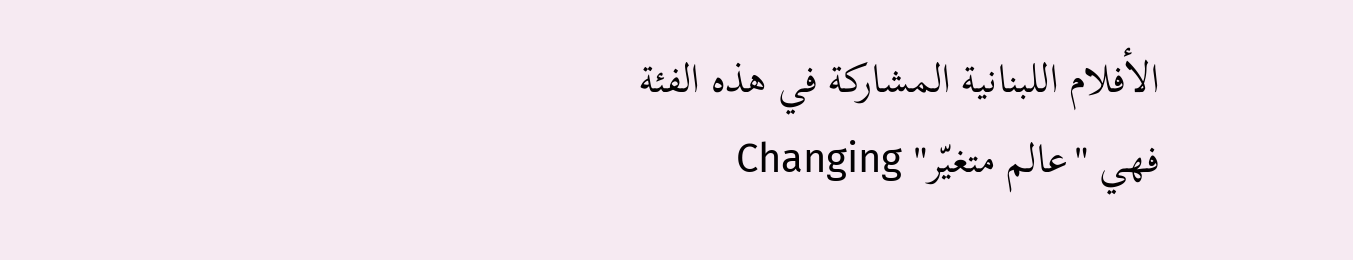الأفلام اللبنانية المشاركة في هذه الفئة فهي "عالم متغيّر" Changing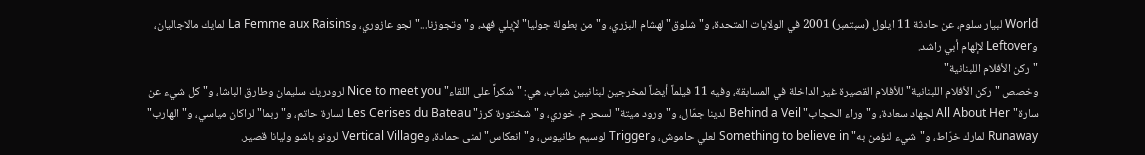World لبيار سلوم، عن حادثة 11 ايلول (سبتمبر) 2001 في الولايات المتحدة، و"شلوق" لهشام البزري، و"من بطولة جوليا" لإيلي فهد، و"وتجوزنا..." لجو عازوري، وLa Femme aux Raisins لمايك مالاجاليان، وLeftover لإلهام أبي راشد.
"ركن الأفلام اللبنانية"
وخصص "ركن الأفلام اللبنانية" للأفلام القصيرة غير الداخلة في المسابقة، وفيه 11 فيلماً أيضاً لمخرجين لبنانيين شباب، هي: "شكراً على اللقاء" Nice to meet you لرودريك سليمان وطارق الباشا، و"كل شيء عن سارة" All About Her لجهاد سعادة، و"وراء الحجاب" Behind a Veil لدينا جمّال، و"ورود ميتة" لسحر م. خوري، و"شختورة كرز" Les Cerises du Bateau لسارة حاتم، و"ربما" لراكان مياسي، و"الهارب" Runaway لمارك خرّاط، و"شيء لنؤمن به" Something to believe in لعلي حاموش، وTrigger لوسيم طانيوس، و"انعكاس" لمنى حمادة، وVertical Village لرونو باشو وليانا قصير.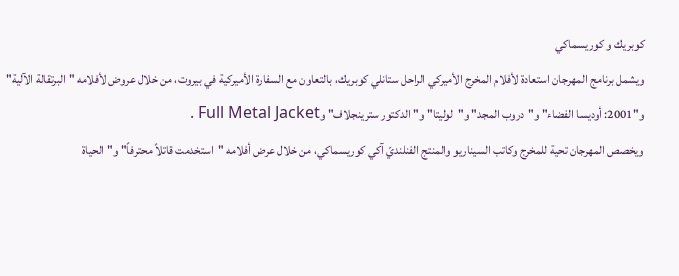كوبريك و كوريسماكي
ويشمل برنامج المهرجان استعادة لأفلام المخرج الأميركي الراحل ستانلي كوبريك، بالتعاون مع السفارة الأميركية في بيروت، من خلال عروض لأفلامه "البرتقالة الآلية" و"2001: أوديسا الفضاء" و"دروب المجد" و"لوليتا" و"الدكتور سترينجلاف" وFull Metal Jacket .
ويخصص المهرجان تحية للمخرج وكاتب السيناريو والمنتج الفنلنديّ آكي كوريسماكي، من خلال عرض أفلامه "استخدمت قاتلاً محترفاً" و"الحياة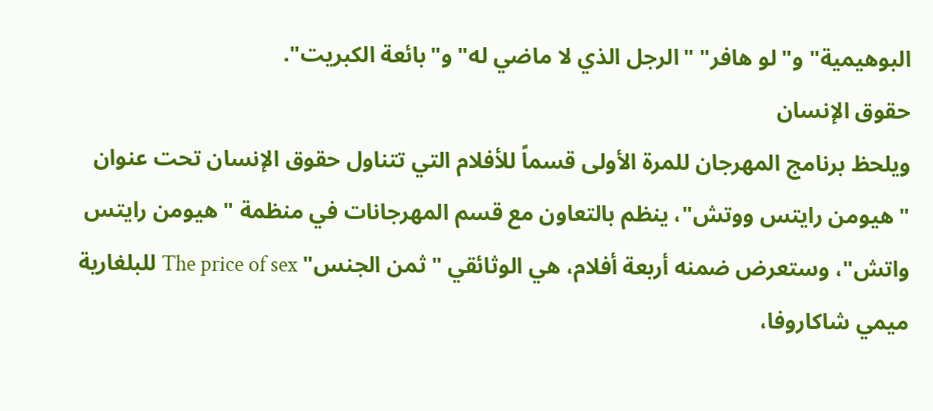البوهيمية" و"لو هافر" "الرجل الذي لا ماضي له" و"بائعة الكبريت".
حقوق الإنسان
ويلحظ برنامج المهرجان للمرة الأولى قسماً للأفلام التي تتناول حقوق الإنسان تحت عنوان "هيومن رايتس ووتش"، ينظم بالتعاون مع قسم المهرجانات في منظمة "هيومن رايتس واتش"، وستعرض ضمنه أربعة أفلام، هي الوثائقي "ثمن الجنس" The price of sex للبلغارية ميمي شاكاروفا،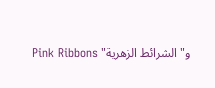و"الشرائط الزهرية" Pink Ribbons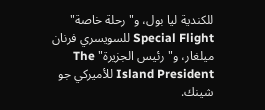للكندية ليا بول، و"رحلة خاصة" Special Flight للسويسري فرنان ميلغار، و"رئيس الجزيرة" The Island President للأميركي جو شينك.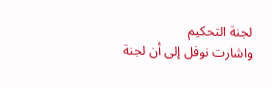لجنة التحكيم
واشارت نوفل إلى أن لجنة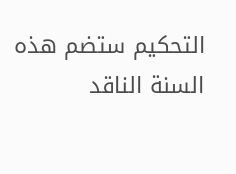التحكيم ستضم هذه السنة الناقد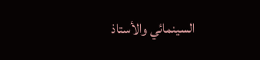السينمائي والأستاذ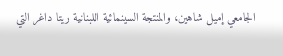الجامعي إميل شاهين، والمنتجة السينمائية اللبنانية ريتا داغر التي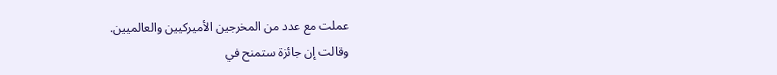عملت مع عدد من المخرجين الأميركيين والعالميين.
وقالت إن جائزة ستمنح في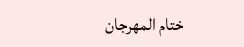ختام المهرجان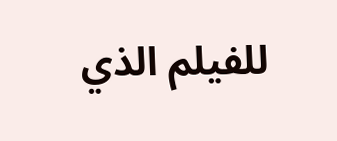للفيلم الذي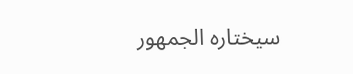سيختاره الجمهور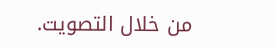من خلال التصويت.